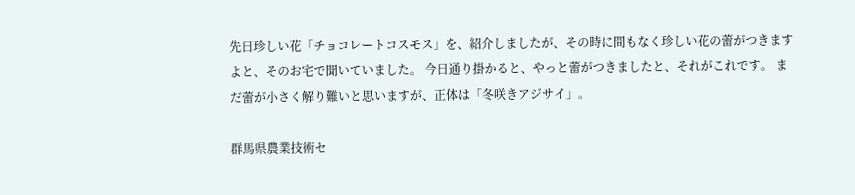先日珍しい花「チョコレートコスモス」を、紹介しましたが、その時に間もなく珍しい花の蕾がつきますよと、そのお宅で聞いていました。 今日通り掛かると、やっと蕾がつきましたと、それがこれです。 まだ蕾が小さく解り難いと思いますが、正体は「冬咲きアジサイ」。

群馬県農業技術セ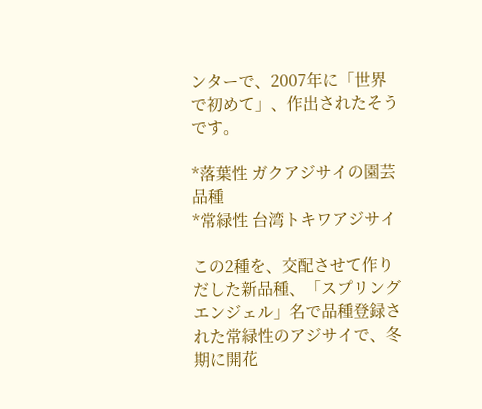ンターで、2007年に「世界で初めて」、作出されたそうです。

*落葉性 ガクアジサイの園芸品種
*常緑性 台湾トキワアジサイ

この2種を、交配させて作りだした新品種、「スプリングエンジェル」名で品種登録された常緑性のアジサイで、冬期に開花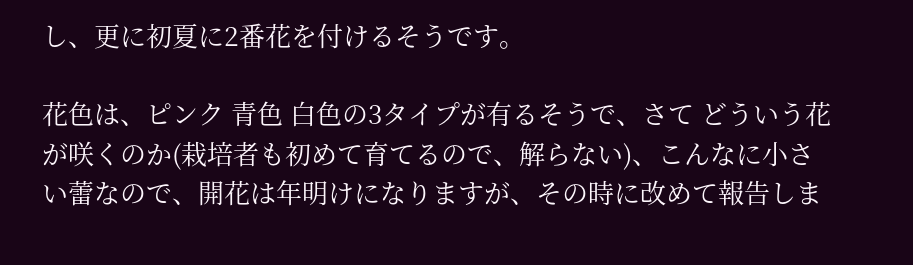し、更に初夏に2番花を付けるそうです。

花色は、ピンク 青色 白色の3タイプが有るそうで、さて どういう花が咲くのか(栽培者も初めて育てるので、解らない)、こんなに小さい蕾なので、開花は年明けになりますが、その時に改めて報告しま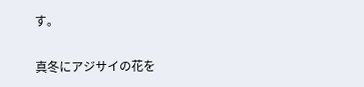す。

真冬にアジサイの花を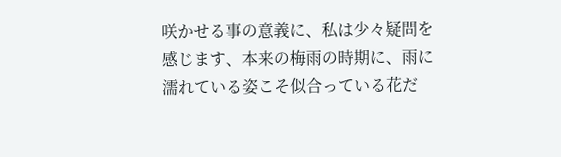咲かせる事の意義に、私は少々疑問を感じます、本来の梅雨の時期に、雨に濡れている姿こそ似合っている花だ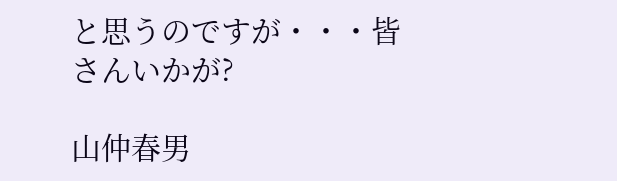と思うのですが・・・皆さんいかが?

山仲春男